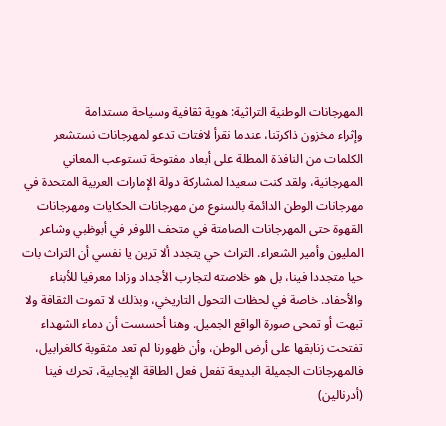المهرجانات الوطنية التراثية: هوية ثقافية وسياحة مستدامة
وإثراء مخزون ذاكرتنا، عندما نقرأ لافتات تدعو لمهرجانات نستشعر الكلمات من النافذة المطلة على أبعاد مفتوحة تستوعب المعاني المهرجانية، ولقد كنت سعيدا لمشاركة دولة الإمارات العربية المتحدة في مهرجانات الوطن الدائمة بالسنوع من مهرجانات الحكايات ومهرجانات القهوة حتى المهرجانات الصامتة في متحف اللوفر في أبوظبي وشاعر المليون وأمير الشعراء. التراث حي يتجدد ألا ترين يا نفسي أن التراث بات حيا متجددا فينا، بل هو خلاصته لتجارب الأجداد وزادا معرفيا للأبناء والأحفاد. خاصة في لحظات التحول التاريخي، وبذلك لا تموت الثقافة ولا تبهت أو تمحى صورة الواقع الجميل. وهنا أحسست أن دماء الشهداء تفتحت زنابقها على أرض الوطن، وأن ظهورنا لم تعد مثقوبة كالغرابيل، فالمهرجانات الجميلة البديعة تفعل فعل الطاقة الإيجابية، تحرك فينا (أدرنالين)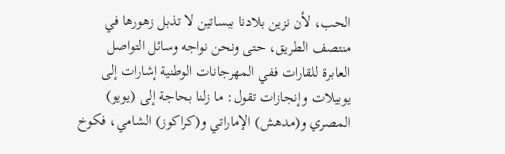الحب، لأن نزين بلادنا ببساتين لا تذبل زهورها في منتصف الطريق، حتى ونحن نواجه وسائل التواصل العابرة للقارات ففي المهرجانات الوطنية إشارات إلى يوبيلات وإنجازات تقول: ما زلنا بحاجة إلى (يويو) المصري و(مدهش) الإماراتي و(كراكوز) الشامي، فكوخ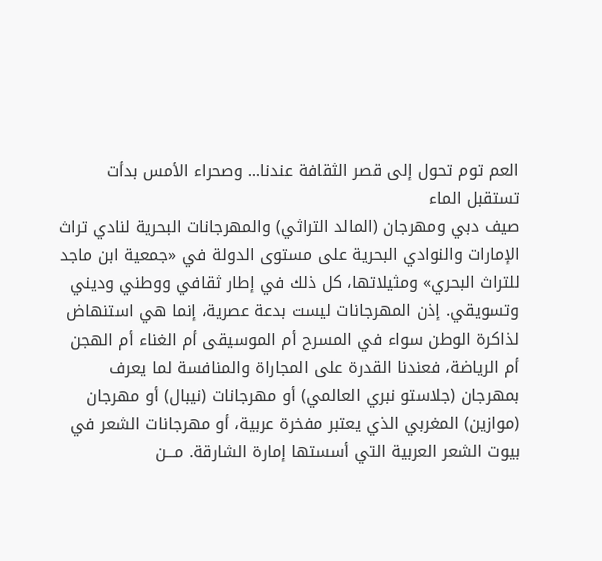العم توم تحول إلى قصر الثقافة عندنا... وصحراء الأمس بدأت تستقبل الماء
صيف دبي ومهرجان (المالد التراثي) والمهرجانات البحرية لنادي تراث الإمارات والنوادي البحرية على مستوى الدولة في «جمعية ابن ماجد للتراث البحري» ومثيلاتها، كل ذلك في إطار ثقافي ووطني وديني وتسويقي. إذن المهرجانات ليست بدعة عصرية، إنما هي استنهاض لذاكرة الوطن سواء في المسرح أم الموسيقى أم الغناء أم الهجن أم الرياضة، فعندنا القدرة على المجاراة والمنافسة لما يعرف بمهرجان (جلاستو نبري العالمي) أو مهرجانات (نيبال) أو مهرجان (موازين) المغربي الذي يعتبر مفخرة عربية، أو مهرجانات الشعر في بيوت الشعر العربية التي أسستها إمارة الشارقة. مـــن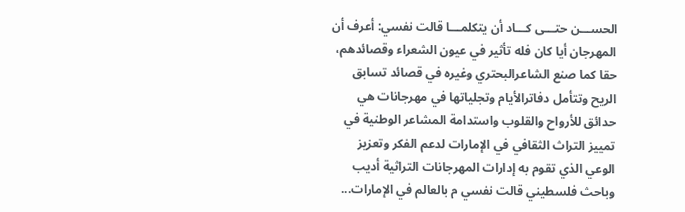الحســـن حتـــى كـــاد أن يتكلمـــا قالت نفسي: أعرف أن المهرجان أيا كان فله تأثير في عيون الشعراء وقصائدهم، حقا كما صنع الشاعرالبحتري وغيره في قصائد تسابق الريح وتتأمل دفاترالأيام وتجلياتها في مهرجانات هي حدائق للأرواح والقلوب واستدامة المشاعر الوطنية في تمييز التراث الثقافي في الإمارات لدعم الفكر وتعزيز الوعي الذي تقوم به إدارات المهرجانات التراثية أديب وباحث فلسطيني قالت نفسي م بالعالم في الإمارات...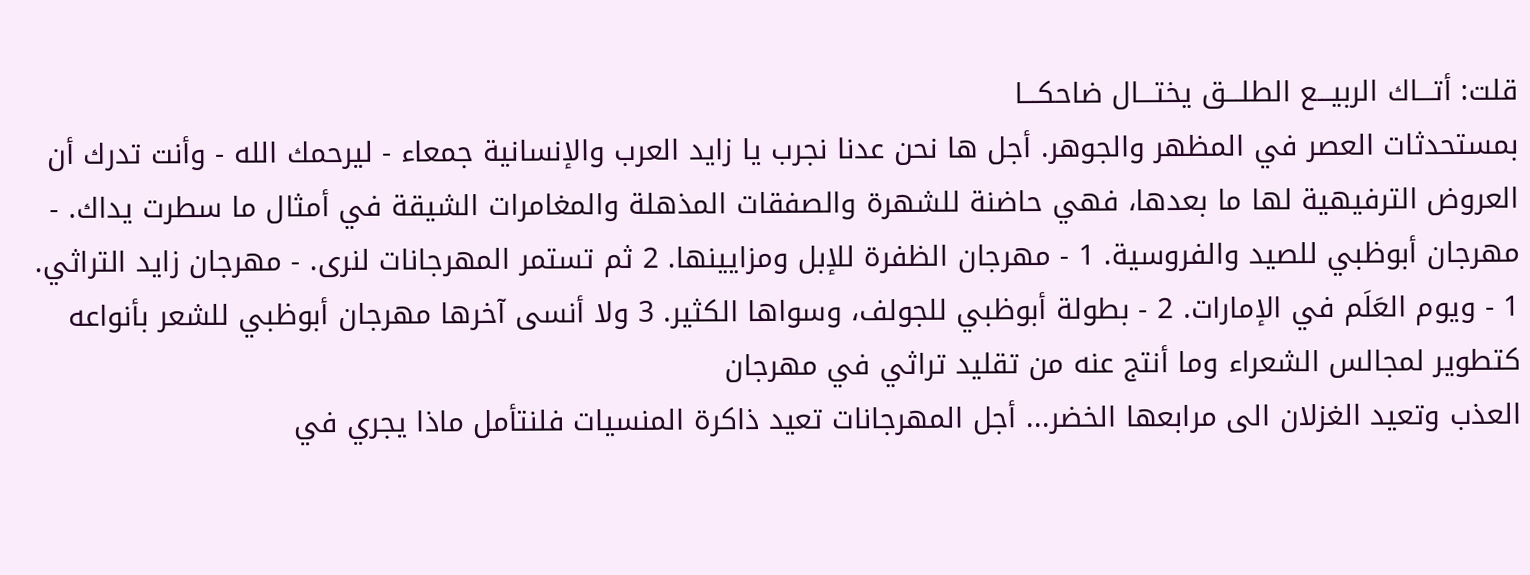قلت: أتـــاك الربيـــع الطلـــق يختـــال ضاحكـــا
بمستحدثات العصر في المظهر والجوهر. أجل ها نحن عدنا نجرب يا زايد العرب والإنسانية جمعاء - ليرحمك الله - وأنت تدرك أن العروض الترفيهية لها ما بعدها، فهي حاضنة للشهرة والصفقات المذهلة والمغامرات الشيقة في أمثال ما سطرت يداك. - مهرجان أبوظبي للصيد والفروسية. 1 - مهرجان الظفرة للإبل ومزايينها. 2 ثم تستمر المهرجانات لنرى. - مهرجان زايد التراثي. 1 - ويوم العَلَم في الإمارات. 2 - بطولة أبوظبي للجولف، وسواها الكثير. 3 ولا أنسى آخرها مهرجان أبوظبي للشعر بأنواعه كتطوير لمجالس الشعراء وما أنتج عنه من تقليد تراثي في مهرجان
العذب وتعيد الغزلان الى مرابعها الخضر... أجل المهرجانات تعيد ذاكرة المنسيات فلنتأمل ماذا يجري في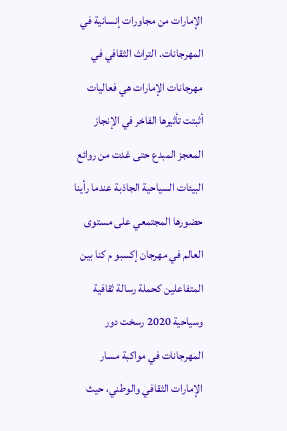الإمارات من مجاورات إنسانية في المهرجانات. التراث الثقافي في مهرجانات الإمارات هي فعاليات أثبتت تأثيرها الفاخر في الإنجاز المعجز المبدع حتى غدت من روائع البيئات السياحية الجاذبة عندما رأينا حضورها المجتمعي على مستوى العالم في مهرجان إكسبو م كنا بين المتفاعلين كحملة رسالة ثقافية وسياحية 2020 رسخت دور المهرجانات في مواكبة مسار الإمارات الثقافي والوطني، حيث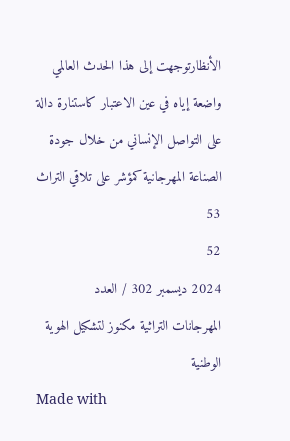الأنظارتوجهت إلى هذا الحدث العالمي واضعة إياه في عين الاعتبار كاستنارة دالة على التواصل الإنساني من خلال جودة الصناعة المهرجانية كمؤشر على تلاقي التراث
53
52
2024 ديسمبر 302 / العدد
المهرجانات التراثية مكنوز لتشكيل الهوية الوطنية
Made with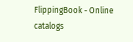FlippingBook - Online catalogs